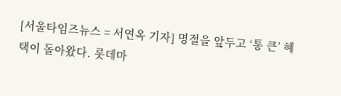[서울타임즈뉴스 = 서연옥 기자] 명절을 앞두고 ‘통 큰’ 혜택이 돌아왔다. 롯데마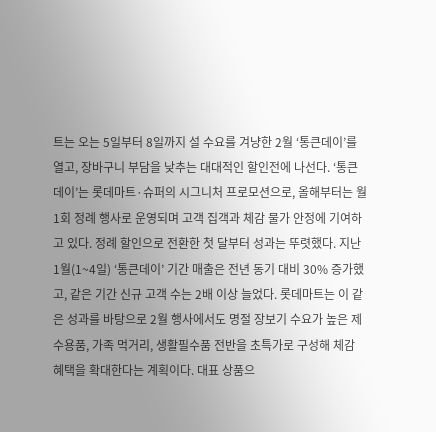트는 오는 5일부터 8일까지 설 수요를 겨냥한 2월 ‘통큰데이’를 열고, 장바구니 부담을 낮추는 대대적인 할인전에 나선다. ‘통큰데이’는 롯데마트·슈퍼의 시그니처 프로모션으로, 올해부터는 월 1회 정례 행사로 운영되며 고객 집객과 체감 물가 안정에 기여하고 있다. 정례 할인으로 전환한 첫 달부터 성과는 뚜렷했다. 지난 1월(1~4일) ‘통큰데이’ 기간 매출은 전년 동기 대비 30% 증가했고, 같은 기간 신규 고객 수는 2배 이상 늘었다. 롯데마트는 이 같은 성과를 바탕으로 2월 행사에서도 명절 장보기 수요가 높은 제수용품, 가족 먹거리, 생활필수품 전반을 초특가로 구성해 체감 혜택을 확대한다는 계획이다. 대표 상품으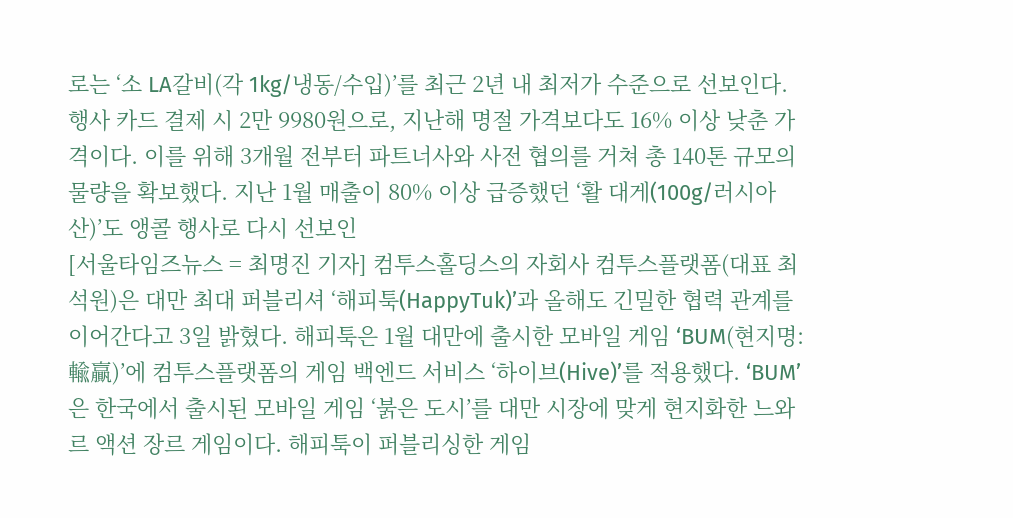로는 ‘소 LA갈비(각 1kg/냉동/수입)’를 최근 2년 내 최저가 수준으로 선보인다. 행사 카드 결제 시 2만 9980원으로, 지난해 명절 가격보다도 16% 이상 낮춘 가격이다. 이를 위해 3개월 전부터 파트너사와 사전 협의를 거쳐 총 140톤 규모의 물량을 확보했다. 지난 1월 매출이 80% 이상 급증했던 ‘활 대게(100g/러시아산)’도 앵콜 행사로 다시 선보인
[서울타임즈뉴스 = 최명진 기자] 컴투스홀딩스의 자회사 컴투스플랫폼(대표 최석원)은 대만 최대 퍼블리셔 ‘해피툭(HappyTuk)’과 올해도 긴밀한 협력 관계를 이어간다고 3일 밝혔다. 해피툭은 1월 대만에 출시한 모바일 게임 ‘BUM(현지명: 輸贏)’에 컴투스플랫폼의 게임 백엔드 서비스 ‘하이브(Hive)’를 적용했다. ‘BUM’은 한국에서 출시된 모바일 게임 ‘붉은 도시’를 대만 시장에 맞게 현지화한 느와르 액션 장르 게임이다. 해피툭이 퍼블리싱한 게임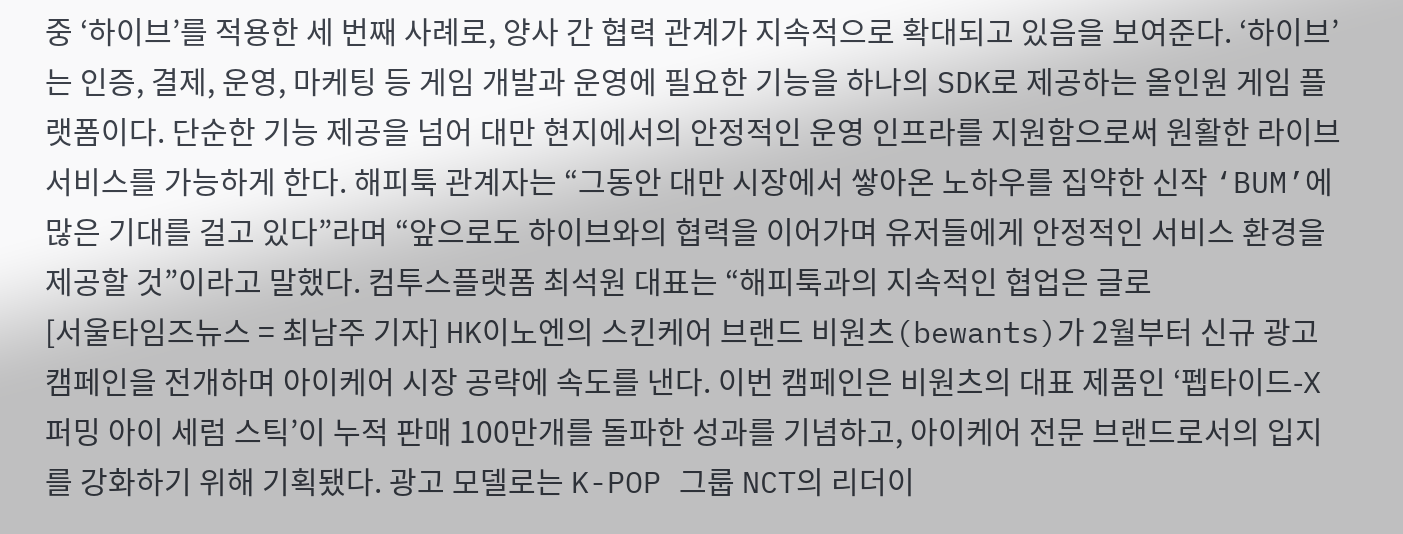중 ‘하이브’를 적용한 세 번째 사례로, 양사 간 협력 관계가 지속적으로 확대되고 있음을 보여준다. ‘하이브’는 인증, 결제, 운영, 마케팅 등 게임 개발과 운영에 필요한 기능을 하나의 SDK로 제공하는 올인원 게임 플랫폼이다. 단순한 기능 제공을 넘어 대만 현지에서의 안정적인 운영 인프라를 지원함으로써 원활한 라이브 서비스를 가능하게 한다. 해피툭 관계자는 “그동안 대만 시장에서 쌓아온 노하우를 집약한 신작 ‘BUM’에 많은 기대를 걸고 있다”라며 “앞으로도 하이브와의 협력을 이어가며 유저들에게 안정적인 서비스 환경을 제공할 것”이라고 말했다. 컴투스플랫폼 최석원 대표는 “해피툭과의 지속적인 협업은 글로
[서울타임즈뉴스 = 최남주 기자] HK이노엔의 스킨케어 브랜드 비원츠(bewants)가 2월부터 신규 광고 캠페인을 전개하며 아이케어 시장 공략에 속도를 낸다. 이번 캠페인은 비원츠의 대표 제품인 ‘펩타이드-X 퍼밍 아이 세럼 스틱’이 누적 판매 100만개를 돌파한 성과를 기념하고, 아이케어 전문 브랜드로서의 입지를 강화하기 위해 기획됐다. 광고 모델로는 K-POP 그룹 NCT의 리더이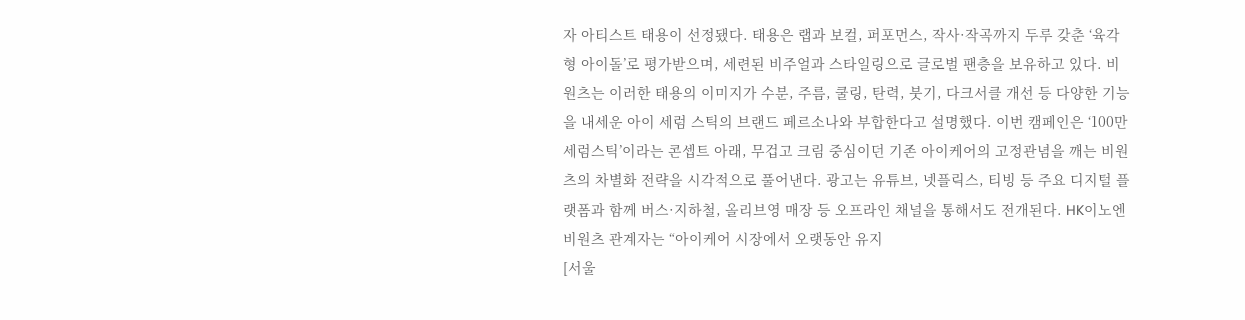자 아티스트 태용이 선정됐다. 태용은 랩과 보컬, 퍼포먼스, 작사·작곡까지 두루 갖춘 ‘육각형 아이돌’로 평가받으며, 세련된 비주얼과 스타일링으로 글로벌 팬층을 보유하고 있다. 비원츠는 이러한 태용의 이미지가 수분, 주름, 쿨링, 탄력, 붓기, 다크서클 개선 등 다양한 기능을 내세운 아이 세럼 스틱의 브랜드 페르소나와 부합한다고 설명했다. 이번 캠페인은 ‘100만 세럼스틱’이라는 콘셉트 아래, 무겁고 크림 중심이던 기존 아이케어의 고정관념을 깨는 비원츠의 차별화 전략을 시각적으로 풀어낸다. 광고는 유튜브, 넷플릭스, 티빙 등 주요 디지털 플랫폼과 함께 버스·지하철, 올리브영 매장 등 오프라인 채널을 통해서도 전개된다. HK이노엔 비원츠 관계자는 “아이케어 시장에서 오랫동안 유지
[서울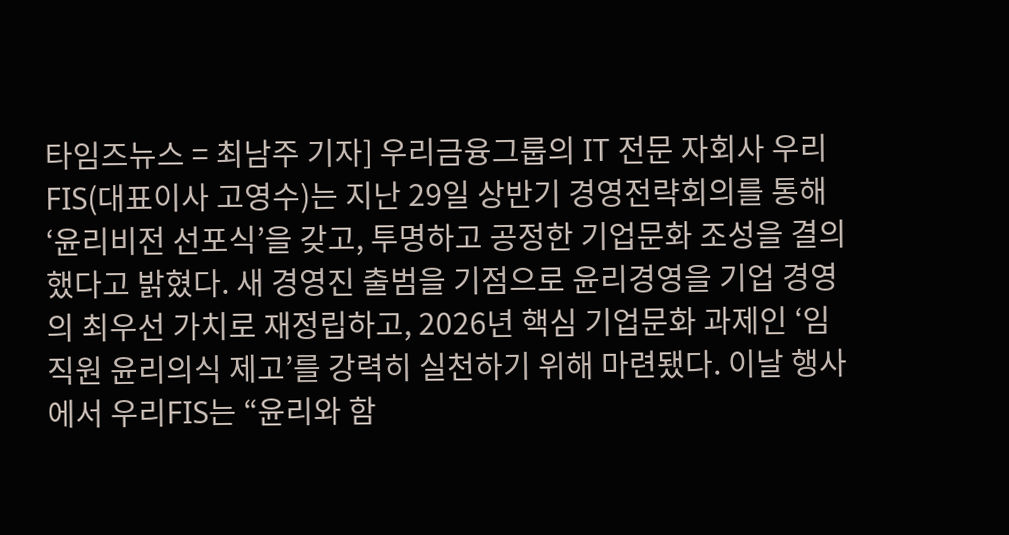타임즈뉴스 = 최남주 기자] 우리금융그룹의 IT 전문 자회사 우리FIS(대표이사 고영수)는 지난 29일 상반기 경영전략회의를 통해 ‘윤리비전 선포식’을 갖고, 투명하고 공정한 기업문화 조성을 결의했다고 밝혔다. 새 경영진 출범을 기점으로 윤리경영을 기업 경영의 최우선 가치로 재정립하고, 2026년 핵심 기업문화 과제인 ‘임직원 윤리의식 제고’를 강력히 실천하기 위해 마련됐다. 이날 행사에서 우리FIS는 “윤리와 함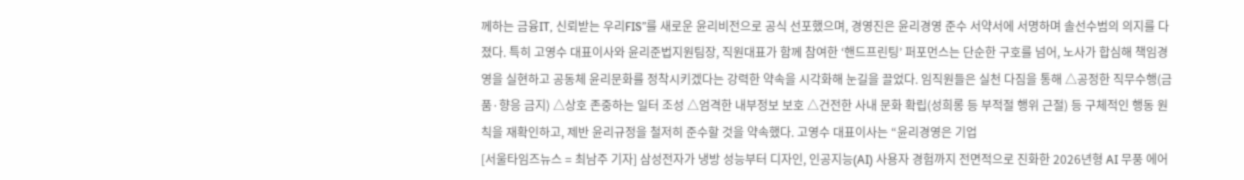께하는 금융IT, 신뢰받는 우리FIS”를 새로운 윤리비전으로 공식 선포했으며, 경영진은 윤리경영 준수 서약서에 서명하며 솔선수범의 의지를 다졌다. 특히 고영수 대표이사와 윤리준법지원팀장, 직원대표가 함께 참여한 ‘핸드프린팅’ 퍼포먼스는 단순한 구호를 넘어, 노사가 합심해 책임경영을 실현하고 공동체 윤리문화를 정착시키겠다는 강력한 약속을 시각화해 눈길을 끌었다. 임직원들은 실천 다짐을 통해 △공정한 직무수행(금품·향응 금지) △상호 존중하는 일터 조성 △엄격한 내부정보 보호 △건전한 사내 문화 확립(성희롱 등 부적절 행위 근절) 등 구체적인 행동 원칙을 재확인하고, 제반 윤리규정을 철저히 준수할 것을 약속했다. 고영수 대표이사는 “윤리경영은 기업
[서울타임즈뉴스 = 최남주 기자] 삼성전자가 냉방 성능부터 디자인, 인공지능(AI) 사용자 경험까지 전면적으로 진화한 2026년형 AI 무풍 에어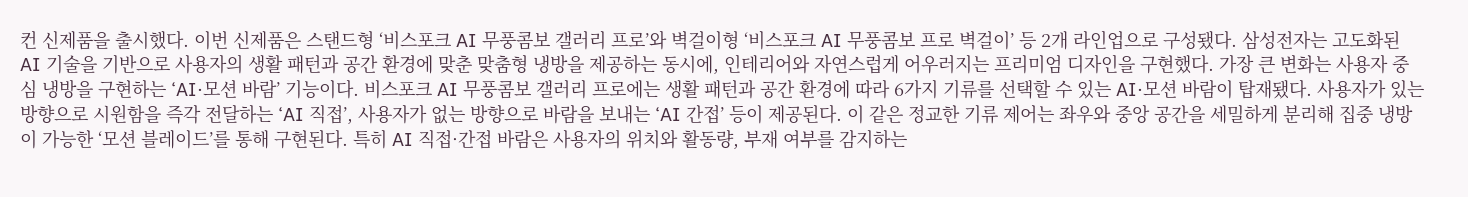컨 신제품을 출시했다. 이번 신제품은 스탠드형 ‘비스포크 AI 무풍콤보 갤러리 프로’와 벽걸이형 ‘비스포크 AI 무풍콤보 프로 벽걸이’ 등 2개 라인업으로 구성됐다. 삼성전자는 고도화된 AI 기술을 기반으로 사용자의 생활 패턴과 공간 환경에 맞춘 맞춤형 냉방을 제공하는 동시에, 인테리어와 자연스럽게 어우러지는 프리미엄 디자인을 구현했다. 가장 큰 변화는 사용자 중심 냉방을 구현하는 ‘AI·모션 바람’ 기능이다. 비스포크 AI 무풍콤보 갤러리 프로에는 생활 패턴과 공간 환경에 따라 6가지 기류를 선택할 수 있는 AI·모션 바람이 탑재됐다. 사용자가 있는 방향으로 시원함을 즉각 전달하는 ‘AI 직접’, 사용자가 없는 방향으로 바람을 보내는 ‘AI 간접’ 등이 제공된다. 이 같은 정교한 기류 제어는 좌우와 중앙 공간을 세밀하게 분리해 집중 냉방이 가능한 ‘모션 블레이드’를 통해 구현된다. 특히 AI 직접·간접 바람은 사용자의 위치와 활동량, 부재 여부를 감지하는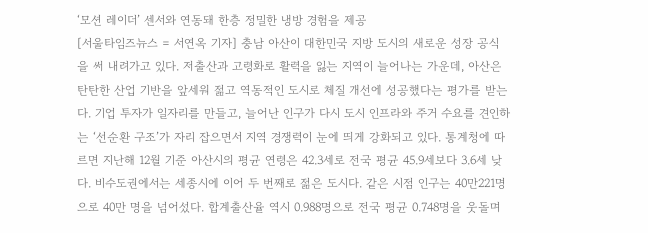‘모션 레이더’ 센서와 연동돼 한층 정밀한 냉방 경험을 제공
[서울타임즈뉴스 = 서연옥 기자] 충남 아산이 대한민국 지방 도시의 새로운 성장 공식을 써 내려가고 있다. 저출산과 고령화로 활력을 잃는 지역이 늘어나는 가운데, 아산은 탄탄한 산업 기반을 앞세워 젊고 역동적인 도시로 체질 개선에 성공했다는 평가를 받는다. 기업 투자가 일자리를 만들고, 늘어난 인구가 다시 도시 인프라와 주거 수요를 견인하는 ‘선순환 구조’가 자리 잡으면서 지역 경쟁력이 눈에 띄게 강화되고 있다. 통계청에 따르면 지난해 12월 기준 아산시의 평균 연령은 42.3세로 전국 평균 45.9세보다 3.6세 낮다. 비수도권에서는 세종시에 이어 두 번째로 젊은 도시다. 같은 시점 인구는 40만221명으로 40만 명을 넘어섰다. 합계출산율 역시 0.988명으로 전국 평균 0.748명을 웃돌며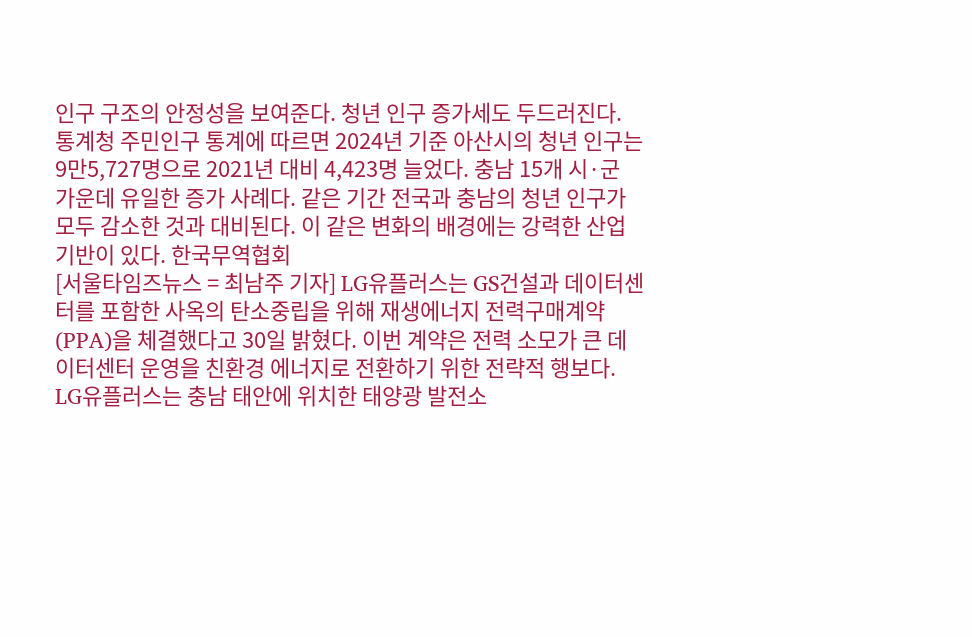인구 구조의 안정성을 보여준다. 청년 인구 증가세도 두드러진다. 통계청 주민인구 통계에 따르면 2024년 기준 아산시의 청년 인구는 9만5,727명으로 2021년 대비 4,423명 늘었다. 충남 15개 시·군 가운데 유일한 증가 사례다. 같은 기간 전국과 충남의 청년 인구가 모두 감소한 것과 대비된다. 이 같은 변화의 배경에는 강력한 산업 기반이 있다. 한국무역협회
[서울타임즈뉴스 = 최남주 기자] LG유플러스는 GS건설과 데이터센터를 포함한 사옥의 탄소중립을 위해 재생에너지 전력구매계약(PPA)을 체결했다고 30일 밝혔다. 이번 계약은 전력 소모가 큰 데이터센터 운영을 친환경 에너지로 전환하기 위한 전략적 행보다. LG유플러스는 충남 태안에 위치한 태양광 발전소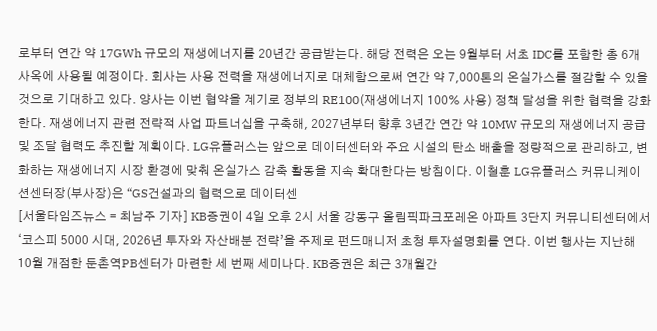로부터 연간 약 17GWh 규모의 재생에너지를 20년간 공급받는다. 해당 전력은 오는 9월부터 서초 IDC를 포함한 총 6개 사옥에 사용될 예정이다. 회사는 사용 전력을 재생에너지로 대체함으로써 연간 약 7,000톤의 온실가스를 절감할 수 있을 것으로 기대하고 있다. 양사는 이번 협약을 계기로 정부의 RE100(재생에너지 100% 사용) 정책 달성을 위한 협력을 강화한다. 재생에너지 관련 전략적 사업 파트너십을 구축해, 2027년부터 향후 3년간 연간 약 10MW 규모의 재생에너지 공급 및 조달 협력도 추진할 계획이다. LG유플러스는 앞으로 데이터센터와 주요 시설의 탄소 배출을 정량적으로 관리하고, 변화하는 재생에너지 시장 환경에 맞춰 온실가스 감축 활동을 지속 확대한다는 방침이다. 이철훈 LG유플러스 커뮤니케이션센터장(부사장)은 “GS건설과의 협력으로 데이터센
[서울타임즈뉴스 = 최남주 기자] KB증권이 4일 오후 2시 서울 강동구 올림픽파크포레온 아파트 3단지 커뮤니티센터에서 ‘코스피 5000 시대, 2026년 투자와 자산배분 전략’을 주제로 펀드매니저 초청 투자설명회를 연다. 이번 행사는 지난해 10월 개점한 둔촌역PB센터가 마련한 세 번째 세미나다. KB증권은 최근 3개월간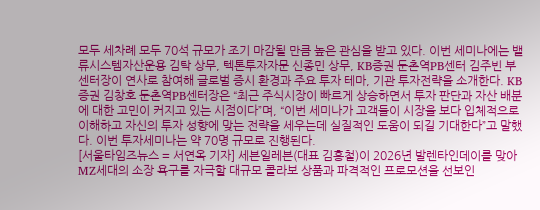모두 세차례 모두 70석 규모가 조기 마감될 만큼 높은 관심을 받고 있다. 이번 세미나에는 밸류시스템자산운용 김탁 상무, 텍톤투자자문 신종민 상무, KB증권 둔촌역PB센터 김주빈 부센터장이 연사로 참여해 글로벌 증시 환경과 주요 투자 테마, 기관 투자전략을 소개한다. KB증권 김창호 둔촌역PB센터장은 “최근 주식시장이 빠르게 상승하면서 투자 판단과 자산 배분에 대한 고민이 커지고 있는 시점이다”며, “이번 세미나가 고객들이 시장을 보다 입체적으로 이해하고 자신의 투자 성향에 맞는 전략을 세우는데 실질적인 도움이 되길 기대한다”고 말했다. 이번 투자세미나는 약 70명 규모로 진행된다.
[서울타임즈뉴스 = 서연옥 기자] 세븐일레븐(대표 김홍철)이 2026년 발렌타인데이를 맞아 MZ세대의 소장 욕구를 자극할 대규모 콜라보 상품과 파격적인 프로모션을 선보인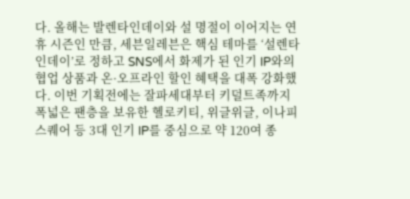다. 올해는 발렌타인데이와 설 명절이 이어지는 연휴 시즌인 만큼, 세븐일레븐은 핵심 테마를 ‘설렌타인데이’로 정하고 SNS에서 화제가 된 인기 IP와의 협업 상품과 온·오프라인 할인 혜택을 대폭 강화했다. 이번 기획전에는 잘파세대부터 키덜트족까지 폭넓은 팬층을 보유한 헬로키티, 위글위글, 이나피스퀘어 등 3대 인기 IP를 중심으로 약 120여 종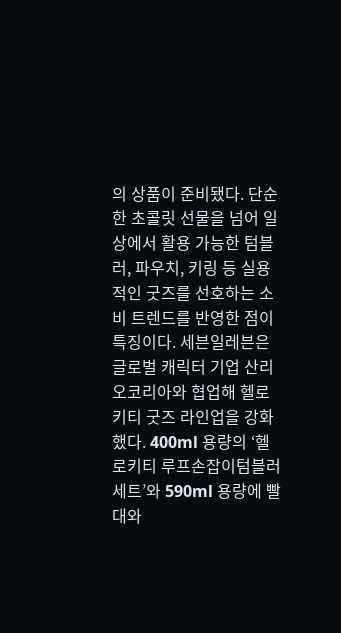의 상품이 준비됐다. 단순한 초콜릿 선물을 넘어 일상에서 활용 가능한 텀블러, 파우치, 키링 등 실용적인 굿즈를 선호하는 소비 트렌드를 반영한 점이 특징이다. 세븐일레븐은 글로벌 캐릭터 기업 산리오코리아와 협업해 헬로키티 굿즈 라인업을 강화했다. 400ml 용량의 ‘헬로키티 루프손잡이텀블러세트’와 590ml 용량에 빨대와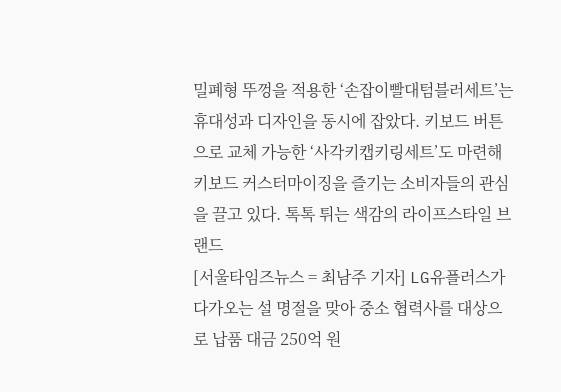밀폐형 뚜껑을 적용한 ‘손잡이빨대텀블러세트’는 휴대성과 디자인을 동시에 잡았다. 키보드 버튼으로 교체 가능한 ‘사각키캡키링세트’도 마련해 키보드 커스터마이징을 즐기는 소비자들의 관심을 끌고 있다. 톡톡 튀는 색감의 라이프스타일 브랜드
[서울타임즈뉴스 = 최남주 기자] LG유플러스가 다가오는 설 명절을 맞아 중소 협력사를 대상으로 납품 대금 250억 원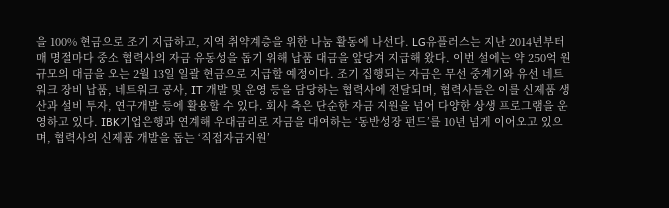을 100% 현금으로 조기 지급하고, 지역 취약계층을 위한 나눔 활동에 나선다. LG유플러스는 지난 2014년부터 매 명절마다 중소 협력사의 자금 유동성을 돕기 위해 납품 대금을 앞당겨 지급해 왔다. 이번 설에는 약 250억 원 규모의 대금을 오는 2월 13일 일괄 현금으로 지급할 예정이다. 조기 집행되는 자금은 무선 중계기와 유선 네트워크 장비 납품, 네트워크 공사, IT 개발 및 운영 등을 담당하는 협력사에 전달되며, 협력사들은 이를 신제품 생산과 설비 투자, 연구개발 등에 활용할 수 있다. 회사 측은 단순한 자금 지원을 넘어 다양한 상생 프로그램을 운영하고 있다. IBK기업은행과 연계해 우대금리로 자금을 대여하는 ‘동반성장 펀드’를 10년 넘게 이어오고 있으며, 협력사의 신제품 개발을 돕는 ‘직접자금지원’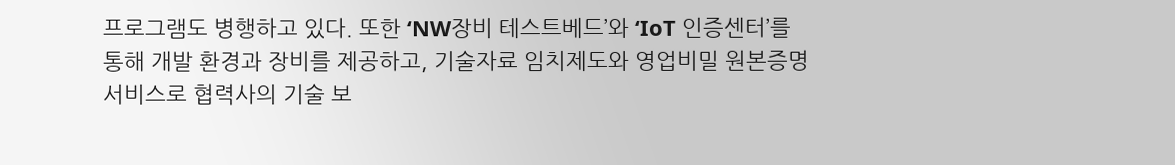프로그램도 병행하고 있다. 또한 ‘NW장비 테스트베드’와 ‘IoT 인증센터’를 통해 개발 환경과 장비를 제공하고, 기술자료 임치제도와 영업비밀 원본증명서비스로 협력사의 기술 보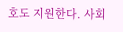호도 지원한다. 사회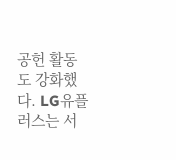공헌 활동도 강화했다. LG유플러스는 서